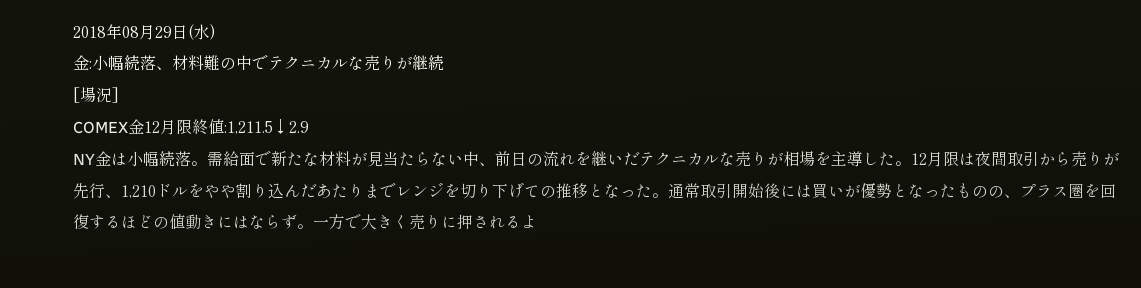2018年08月29日(水)
金:小幅続落、材料難の中でテクニカルな売りが継続
[場況]
COMEX金12月限終値:1,211.5↓2.9
NY金は小幅続落。需給面で新たな材料が見当たらない中、前日の流れを継いだテクニカルな売りが相場を主導した。12月限は夜間取引から売りが先行、1,210ドルをやや割り込んだあたりまでレンジを切り下げての推移となった。通常取引開始後には買いが優勢となったものの、プラス圏を回復するほどの値動きにはならず。一方で大きく売りに押されるよ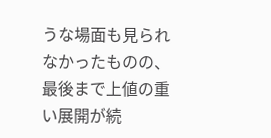うな場面も見られなかったものの、最後まで上値の重い展開が続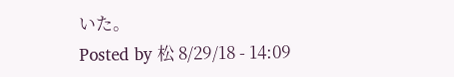いた。
Posted by 松 8/29/18 - 14:09